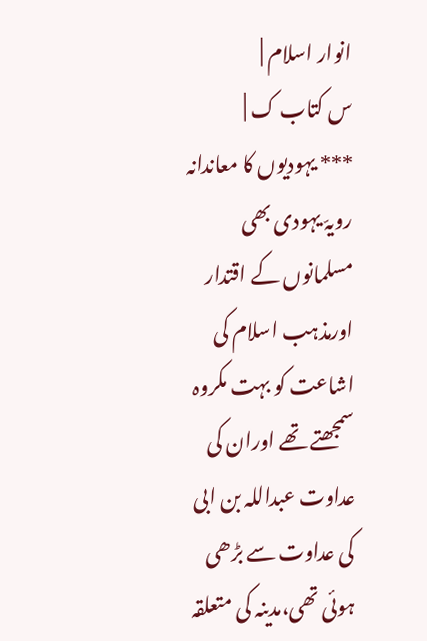انوار اسلام |
س کتاب ک |
*** یہودیوں کا معاندانہ رویہّ یہودی بھی مسلمانوں کے اقتدار اورمذہب اسلام کی اشاعت کو بہت مکروہ سمجھتے تھے اوران کی عداوت عبداللہ بن ابی کی عداوت سے بڑھی ہوئی تھی،مدینہ کی متعلقہ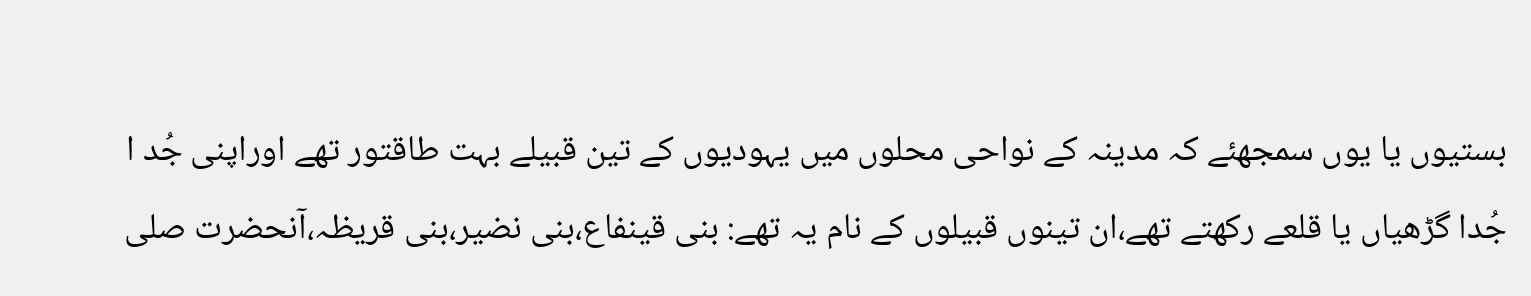بستیوں یا یوں سمجھئے کہ مدینہ کے نواحی محلوں میں یہودیوں کے تین قبیلے بہت طاقتور تھے اوراپنی جُد ا جُدا گڑھیاں یا قلعے رکھتے تھے،ان تینوں قبیلوں کے نام یہ تھے: بنی قینفاع،بنی نضیر،بنی قریظہ،آنحضرت صلی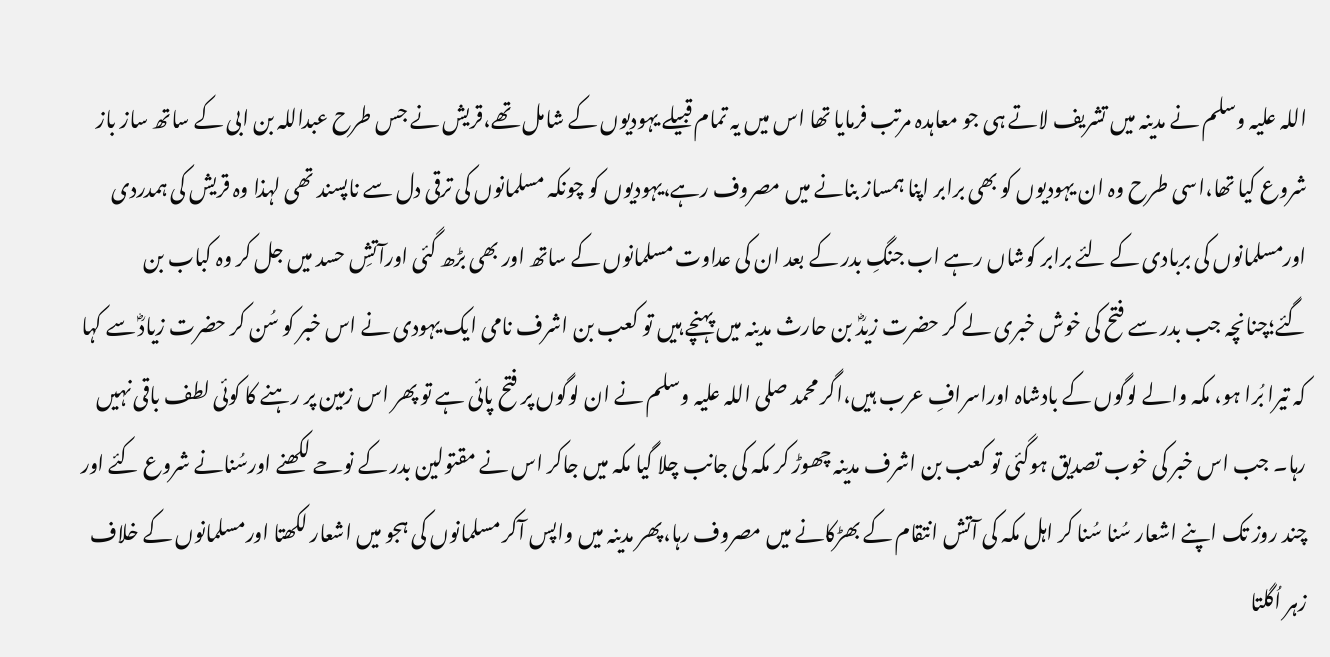اللہ علیہ وسلم نے مدینہ میں تشریف لاتے ہی جو معاہدہ مرتب فرمایا تھا اس میں یہ تمام قبیلے یہودیوں کے شامل تھے،قریش نے جس طرح عبداللہ بن ابی کے ساتھ ساز باز شروع کیا تھا،اسی طرح وہ ان یہودیوں کو بھی برابر اپنا ہمساز بنانے میں مصروف رہے،یہودیوں کو چونکہ مسلمانوں کی ترقی دل سے ناپسند تھی لہذا وہ قریش کی ہمدردی اورمسلمانوں کی بربادی کے لئے برابر کوشاں رہے اب جنگِ بدر کے بعد ان کی عداوت مسلمانوں کے ساتھ اور بھی بڑھ گئی اورآتشِ حسد میں جل کر وہ کباب بن گئے؛چنانچہ جب بدر سے فتح کی خوش خبری لے کر حضرت زیدؓ بن حارث مدینہ میں پہنچے ہیں تو کعب بن اشرف نامی ایک یہودی نے اس خبر کو سُن کر حضرت زیادؓ سے کہا کہ تیرا بُرا ہو، مکہ والے لوگوں کے بادشاہ اوراسرافِ عرب ہیں،اگر محمد صلی اللہ علیہ وسلم نے ان لوگوں پر فتح پائی ہے تو پھر اس زمین پر رہنے کا کوئی لطف باقی نہیں رہا۔ جب اس خبر کی خوب تصدیق ہوگئی تو کعب بن اشرف مدینہ چھوڑ کر مکہ کی جانب چلا گیا مکہ میں جاکر اس نے مقتولین بدر کے نوحے لکھنے اورسُنانے شروع کئے اور چند روز تک اپنے اشعار سُنا سُنا کر اہل مکہ کی آتش انتقام کے بھڑکانے میں مصروف رہا،پھر مدینہ میں واپس آکر مسلمانوں کی ہجو میں اشعار لکھتا اورمسلمانوں کے خلاف زہر اُگلتا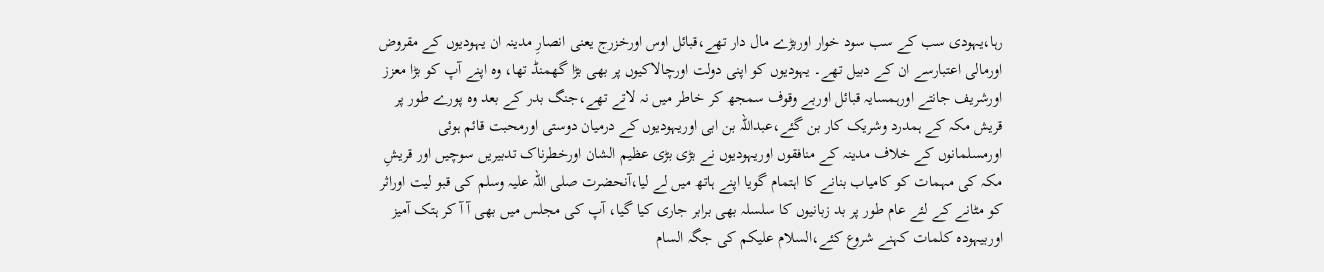رہا،یہودی سب کے سب سود خوار اوربڑے مال دار تھے،قبائل اوس اورخزرج یعنی انصارِ مدینہ ان یہودیوں کے مقروض اورمالی اعتبارسے ان کے دبیل تھے۔ یہودیوں کو اپنی دولت اورچالاکیوں پر بھی بڑا گھمنڈ تھا، وہ اپنے آپ کو بڑا معزز اورشریف جانتے اورہمسایہ قبائل اوربے وقوف سمجھ کر خاطر میں نہ لاتے تھے،جنگ بدر کے بعد وہ پورے طور پر قریش مکہ کے ہمدرد وشریک کار بن گئے،عبداللہ بن ابی اوریہودیوں کے درمیان دوستی اورمحبت قائم ہوئی اورمسلمانوں کے خلاف مدینہ کے منافقوں اوریہودیوں نے بڑی بڑی عظیم الشان اورخطرناک تدبیریں سوچیں اور قریشِ مکہ کی مہمات کو کامیاب بنانے کا اہتمام گویا اپنے ہاتھ میں لے لیا،آنحضرت صلی اللہ علیہ وسلم کی قبو لیت اوراثر کو مٹانے کے لئے عام طور پر بد زبانیوں کا سلسلہ بھی برابر جاری کیا گیا، آپ کی مجلس میں بھی آ آ کر ہتک آمیز اوربیہودہ کلمات کہنے شروع کئے،السلام علیکم کی جگہ السام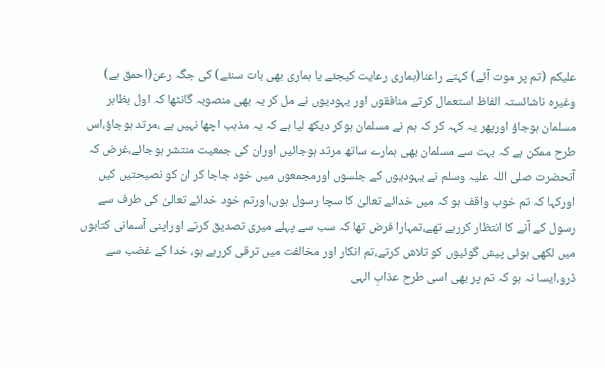علیکم (تم پر موت آئے) کہتے راعنا(ہماری رعایت کیجئے یا ہماری بھی بات سنئے) کی جگہ رعن(احمق ہے) وغیرہ ناشائستہ الفاظ استعمال کرتے منافقوں اور یہودیوں نے مل کر یہ بھی منصوبہ گانٹھا کہ اول بظاہر مسلمان ہوجاؤ اورپھر یہ کہہ کر کہ ہم نے مسلمان ہوکر دیکھ لیا ہے کہ یہ مذہب اچھا نہیں ہے ،مرتد ہوجاؤ،اس طرح ممکن ہے کہ بہت سے مسلمان بھی ہمارے ساتھ مرتد ہوجائیں اوران کی جمعیت منتشر ہوجائے،غرض کہ آنحضرت صلی اللہ علیہ وسلم نے یہودیوں کے جلسوں اورمجمعوں میں خود جاجا کر ان کو نصیحتیں کیں اورکہا کہ تم خوب واقف ہو کہ میں خدائے تعالیٰ کا سچا رسول ہوں،اورتم خود خدائے تعالیٰ کی طرف سے رسول کے آنے کا انتظار کررہے تھے،تمہارا فرض تھا کہ سب سے پہلے میری تصدیق کرتے اوراپنی آسمانی کتابوں میں لکھی ہوئی پیش گوئیوں کو تلاش کرتے،تم انکار اور مخالفت میں ترقی کررہے ہو، خدا کے غضب سے ڈرو،ایسا نہ ہو کہ تم پر بھی اسی طرح عذابِ الہی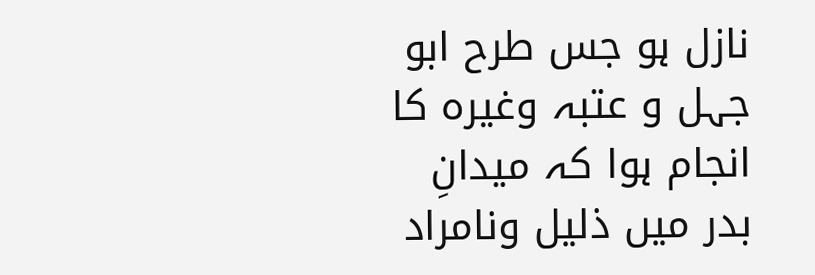نازل ہو جس طرح ابو جہل و عتبہ وغیرہ کا انجام ہوا کہ میدانِ بدر میں ذلیل ونامراد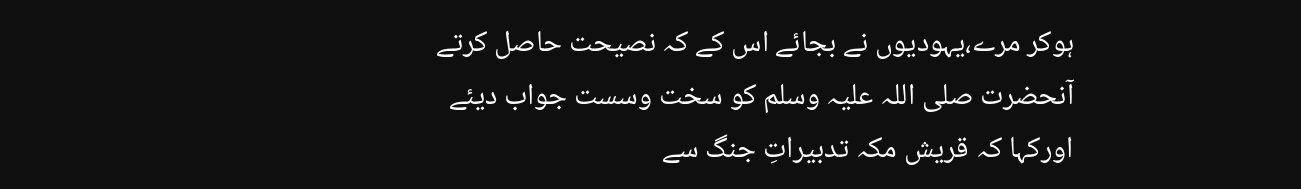ہوکر مرے،یہودیوں نے بجائے اس کے کہ نصیحت حاصل کرتے آنحضرت صلی اللہ علیہ وسلم کو سخت وسست جواب دیئے اورکہا کہ قریش مکہ تدبیراتِ جنگ سے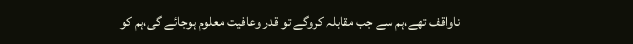ناواقف تھے،ہم سے جب مقابلہ کروگے تو قدر وعافیت معلوم ہوجائے گی،ہم کو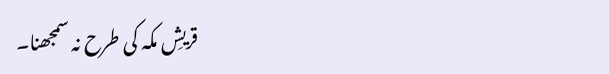قریشِ مکہ کی طرح نہ سمجھنا۔